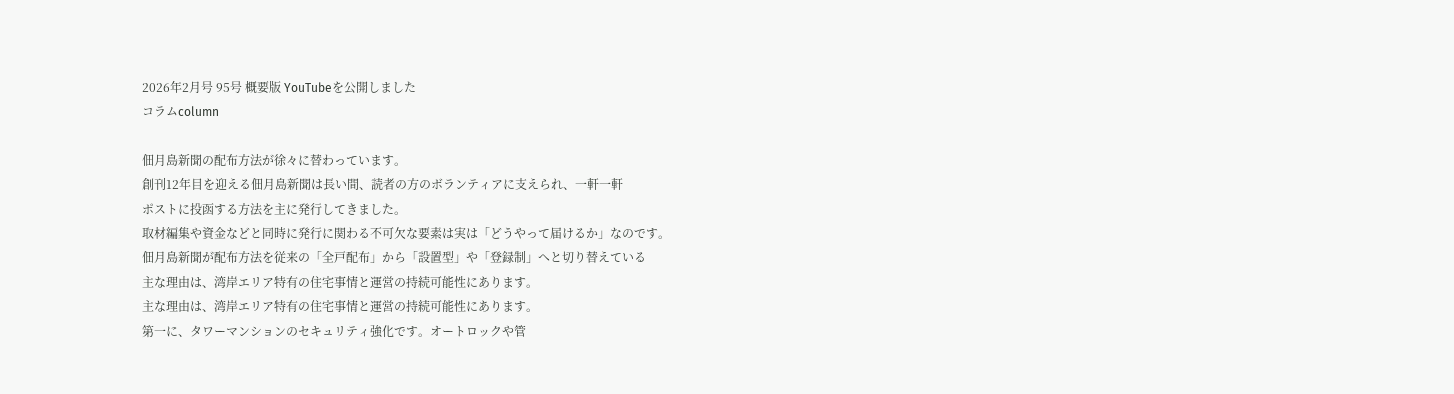2026年2月号 95号 概要版 YouTubeを公開しました
コラムcolumn

佃月島新聞の配布方法が徐々に替わっています。
創刊12年目を迎える佃月島新聞は長い間、読者の方のボランティアに支えられ、一軒一軒
ポストに投函する方法を主に発行してきました。
取材編集や資金などと同時に発行に関わる不可欠な要素は実は「どうやって届けるか」なのです。
佃月島新聞が配布方法を従来の「全戸配布」から「設置型」や「登録制」へと切り替えている
主な理由は、湾岸エリア特有の住宅事情と運営の持続可能性にあります。
主な理由は、湾岸エリア特有の住宅事情と運営の持続可能性にあります。
第一に、タワーマンションのセキュリティ強化です。オートロックや管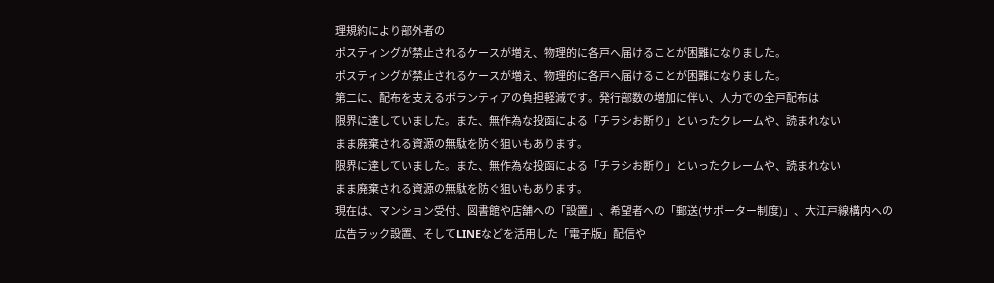理規約により部外者の
ポスティングが禁止されるケースが増え、物理的に各戸へ届けることが困難になりました。
ポスティングが禁止されるケースが増え、物理的に各戸へ届けることが困難になりました。
第二に、配布を支えるボランティアの負担軽減です。発行部数の増加に伴い、人力での全戸配布は
限界に達していました。また、無作為な投函による「チラシお断り」といったクレームや、読まれない
まま廃棄される資源の無駄を防ぐ狙いもあります。
限界に達していました。また、無作為な投函による「チラシお断り」といったクレームや、読まれない
まま廃棄される資源の無駄を防ぐ狙いもあります。
現在は、マンション受付、図書館や店舗への「設置」、希望者への「郵送(サポーター制度)」、大江戸線構内への
広告ラック設置、そしてLINEなどを活用した「電子版」配信や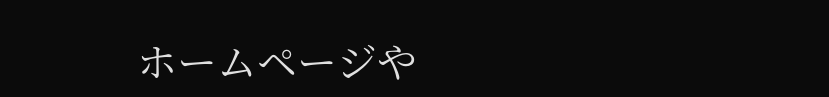ホームページや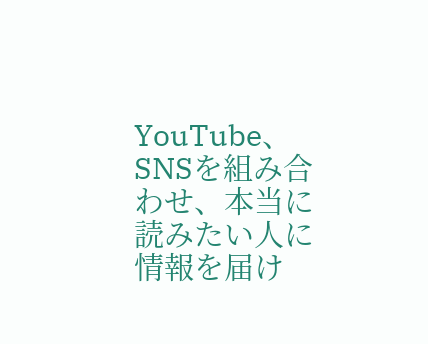YouTube、SNSを組み合わせ、本当に読みたい人に情報を届け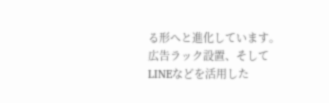る形へと進化しています。
広告ラック設置、そしてLINEなどを活用した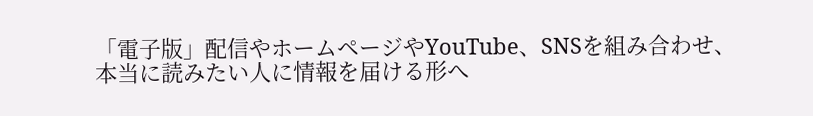「電子版」配信やホームページやYouTube、SNSを組み合わせ、本当に読みたい人に情報を届ける形へ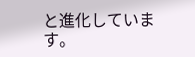と進化しています。